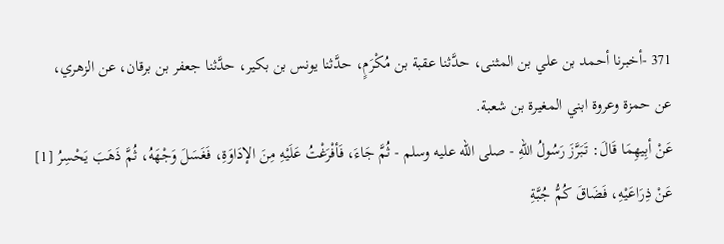371 -أخبرنا أحمد بن علي بن المثنى، حدَّثنا عقبة بن مُكْرَمٍ، حدَّثنا يونس بن بكير، حدَّثنا جعفر بن برقان، عن الزهري، عن حمزة وعروة ابني المغيرة بن شعبة.
عَنْ أبِيهِمَا قَالَ: تَبَرَّزَ رَسُولُ اللهِ - صلى الله عليه وسلم - ثُمَّ جَاءَ، فَأفْرَغْتُ عَلَيْهِ مِنَ الإدَاوَةِ، فَغَسَلَ وَجْهَهُ، ثُمَّ ذَهَبَ يَحْسِرُ [1] عَنْ ذِرَاعَيْهِ، فَضَاقَ كُمُّ جُبَّةِ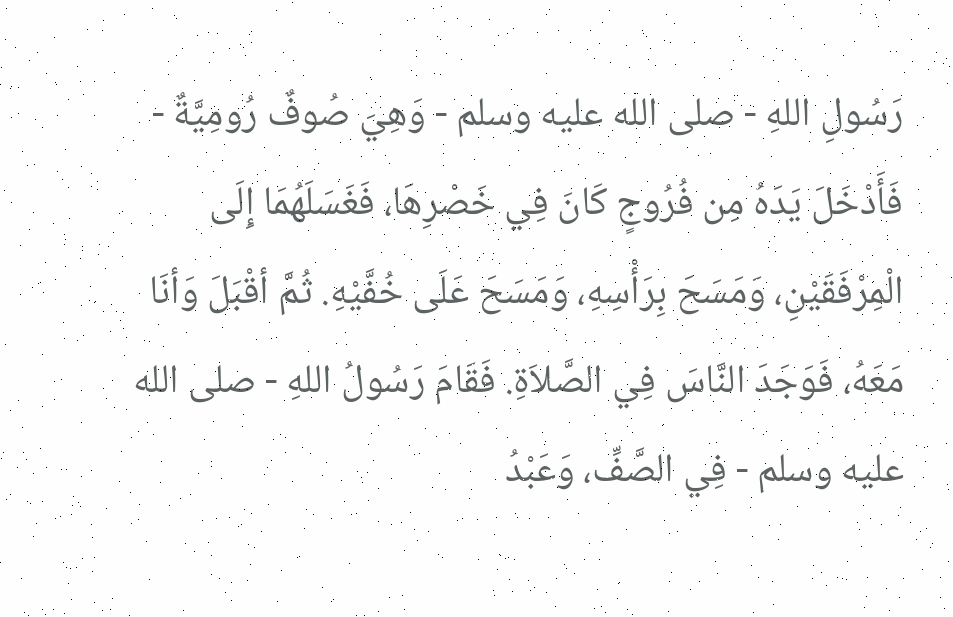رَسُولِ اللهِ - صلى الله عليه وسلم - وَهِيَ صُوفٌ رُومِيَّةٌ - فَأَدْخَلَ يَدَهُ مِن فُرُوجٍ كَانَ فِي خَصْرِهَا، فَغَسَلَهُمَا إِلَى الْمِرْفَقَيْنِ، وَمَسَحَ بِرَأْسِهِ، وَمَسَحَ عَلَى خُفَّيْهِ. ثُمَّ أقْبَلَ وَأنَا مَعَهُ، فَوَجَدَ النَّاسَ فِي الصَّلاَةِ. فَقَامَ رَسُولُ اللهِ - صلى الله عليه وسلم - فِي الصَّفِّ، وَعَبْدُ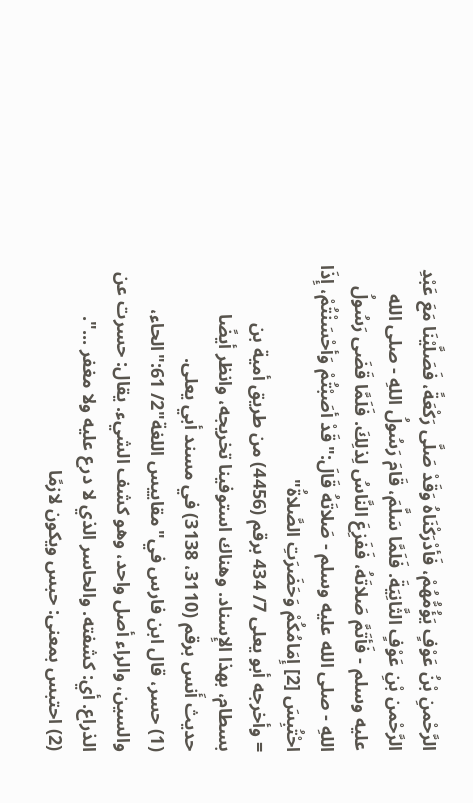الرَّحْمنِ بْنُ عَوْفٍ يَؤُمُّهُمْ، فَأدْرَكْنَاهُ وَقَدْ صَلَّى رَكْعَةً، فَصَلَّيْنَا مَعَ عَبْدِ الرَّحْمن بْنِ عَوْفٍ الثَّانِيَةَ. فَلَمَّا سَلَّمَ، قَامَ رَسُولُ اللهِ - صلى الله عليه وسلم - فَأتَمَّ صَلاتَهُ، فَفَزِعَ النَّاسُ لِذلِكَ. فَلَمَّا قَضَى رَسُولُ اللهِ - صلى الله عليه وسلم - صَلاتَهُ قَالَ:"قَدْ أصَبْتُمْ وَأحْسَنْتُمْ، إِذَا احْتُبِسَ [2] إِمَامُكُمْ وَحَضَرَتِ الصَّلاةُ"
= وأخرجه أبو يعلى 7/ 434 برقم (4456) من طريق أمية بن بسطام، بهذا الإِسناد. وهناك استوفينا تخريجه، وانظر أيضًا حديث أَنس برقم (3110، 3138) في مسند أبي يعلى.
(1) حسر، قال ابن فارس في"مقاييس اللغة"2/ 61:"الحاء، والسين، والراء أصل واحد، وهو كشف الشيء. يقال: حسرت عن الذراع. أي: كشفته. والحاسر الذي لا درع عليه ولا مغفر ...".
(2) احتبس بمعنى: حبس ويكون لازمًا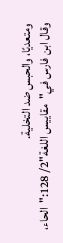ومتعديًا، والحبس ضد التخلية.
وقال ابن فارس في"مقاييس اللغة"2/ 128:"الحاء،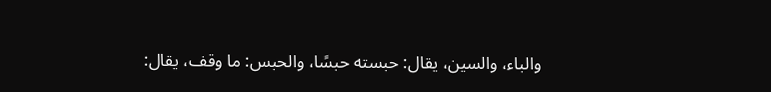والباء، والسين، يقال: حبسته حبسًا، والحبس: ما وقف، يقال: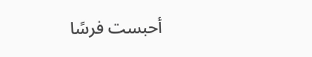أحبست فرسًا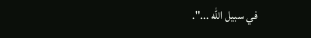في سبيل الله ...".